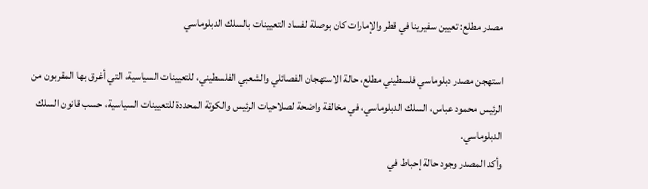مصدر مطلع: تعيين سفيرينا في قطر والإمارات كان بوصلة لفساد التعيينات بالسلك الدبلوماسي

استهجن مصدر دبلوماسي فلسطيني مطلع، حالة الاستهجان الفصائلي والشعبي الفلسطيني، للتعيينات السياسية، التي أغرق بها المقربون من الرئيس محمود عباس، السلك الدبلوماسي، في مخالفة واضحة لصلاحيات الرئيس والكوتة المحددة للتعيينات السياسية، حسب قانون السلك الدبلوماسي.
وأكد المصدر وجود حالة إحباط في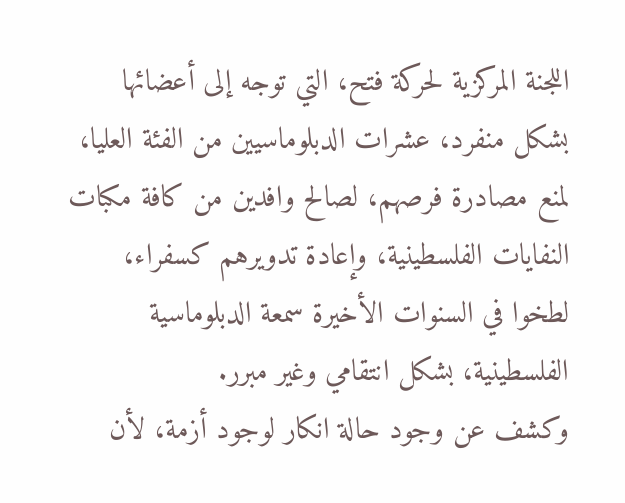اللجنة المركزية لحركة فتح، التي توجه إلى أعضائها بشكل منفرد، عشرات الدبلوماسيين من الفئة العليا، لمنع مصادرة فرصهم، لصالح وافدين من كافة مكبات النفايات الفلسطينية، وإعادة تدويرهم كسفراء، لطخوا في السنوات الأخيرة سمعة الدبلوماسية الفلسطينية، بشكل انتقامي وغير مبرر.
وكشف عن وجود حالة انكار لوجود أزمة، لأن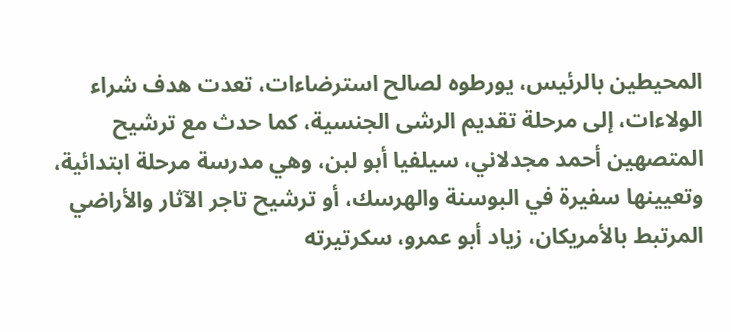المحيطين بالرئيس، يورطوه لصالح استرضاءات، تعدت هدف شراء الولاءات، إلى مرحلة تقديم الرشى الجنسية، كما حدث مع ترشيح المتصهين أحمد مجدلاني، سيلفيا أبو لبن، وهي مدرسة مرحلة ابتدائية، وتعيينها سفيرة في البوسنة والهرسك، أو ترشيح تاجر الآثار والأراضي المرتبط بالأمريكان، زياد أبو عمرو، سكرتيرته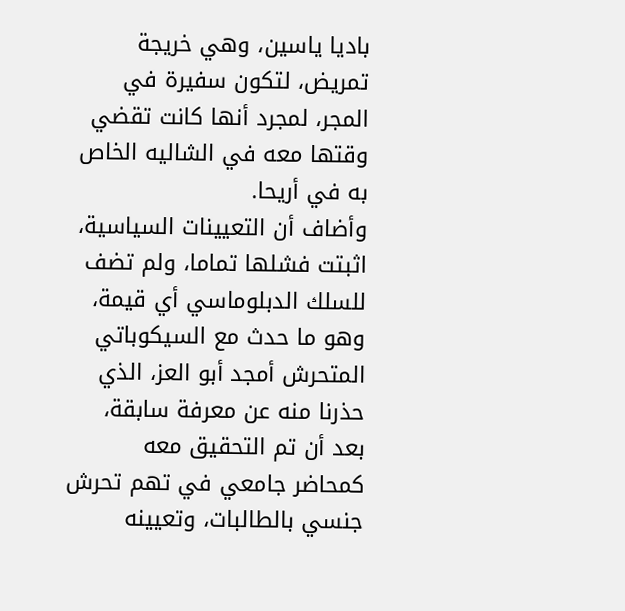باديا ياسين، وهي خريجة تمريض، لتكون سفيرة في المجر، لمجرد أنها كانت تقضي وقتها معه في الشاليه الخاص به في أريحا.
وأضاف أن التعيينات السياسية، اثبتت فشلها تماما، ولم تضف للسلك الدبلوماسي أي قيمة، وهو ما حدث مع السيكوباتي المتحرش أمجد أبو العز، الذي حذرنا منه عن معرفة سابقة، بعد أن تم التحقيق معه كمحاضر جامعي في تهم تحرش جنسي بالطالبات، وتعيينه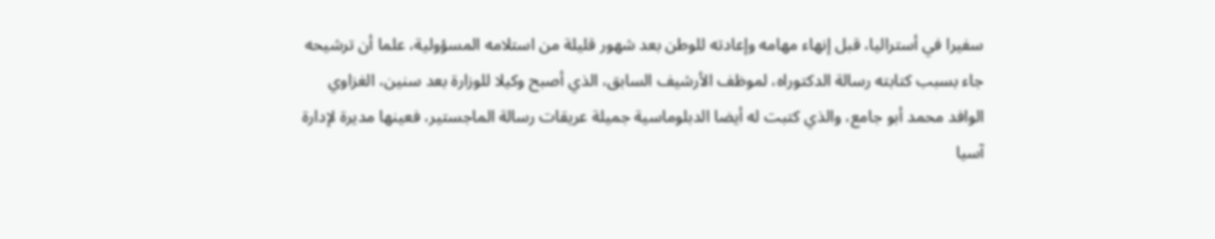سفيرا في أستراليا، قبل إنهاء مهامه وإعادته للوطن بعد شهور قليلة من استلامه المسؤولية، علما أن ترشيحه جاء بسبب كتابته رسالة الدكتوراه، لموظف الأرشيف السابق، الذي أصبح وكيلا للوزارة بعد سنين، الغزاوي الوافد محمد أبو جامع، والذي كتبت له أيضا الدبلوماسية جميلة عريقات رسالة الماجستير، فعينها مديرة لإدارة آسيا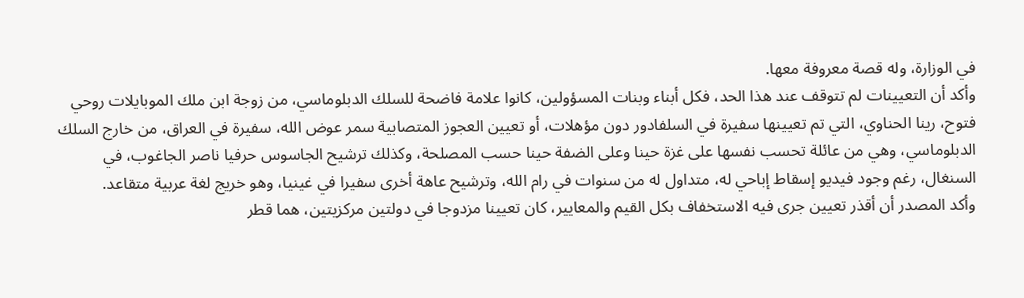في الوزارة، وله قصة معروفة معها.
وأكد أن التعيينات لم تتوقف عند هذا الحد، فكل أبناء وبنات المسؤولين، كانوا علامة فاضحة للسلك الدبلوماسي، من زوجة ابن ملك الموبايلات روحي فتوح، رينا الحناوي، التي تم تعيينها سفيرة في السلفادور دون مؤهلات، أو تعيين العجوز المتصابية سمر عوض الله، سفيرة في العراق، من خارج السلك الدبلوماسي، وهي من عائلة تحسب نفسها على غزة حينا وعلى الضفة حينا حسب المصلحة، وكذلك ترشيح الجاسوس حرفيا ناصر الجاغوب، في السنغال، رغم وجود فيديو إسقاط إباحي له، متداول له من سنوات في رام الله، وترشيح عاهة أخرى سفيرا في غينيا، وهو خريج لغة عربية متقاعد.
وأكد المصدر أن أقذر تعيين جرى فيه الاستخفاف بكل القيم والمعايير، كان تعيينا مزدوجا في دولتين مركزيتين، هما قطر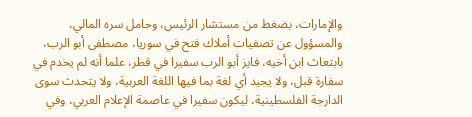والإمارات، بضغط من مستشار الرئيس، وحامل سره المالي، والمسؤول عن تصفيات أملاك فتح في سوريا، مصطفى أبو الرب، بابتعاث ابن أخيه، فايز أبو الرب سفيرا في قطر، علما أنه لم يخدم في سفارة قبل، ولا يجيد أي لغة بما فيها اللغة العربية، ولا يتحدث سوى الدارجة الفلسطينية، ليكون سفيرا في عاصمة الإعلام العربي، وفي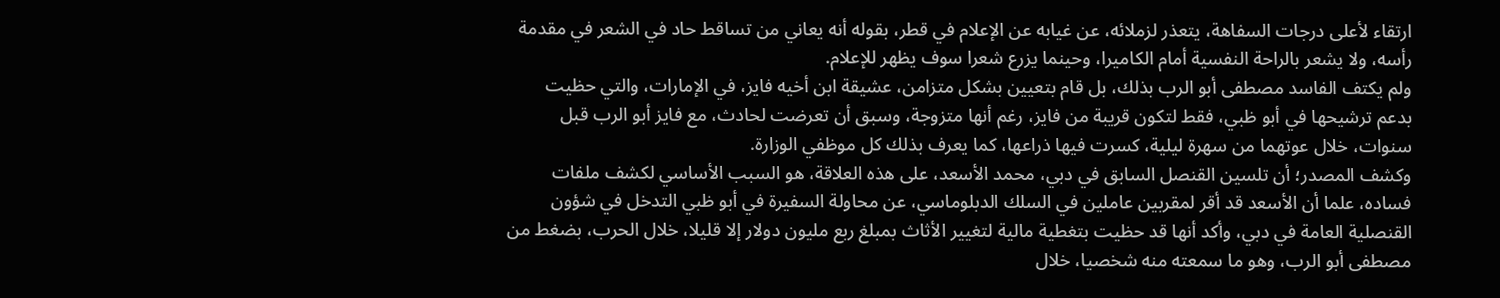ارتقاء لأعلى درجات السفاهة، يتعذر لزملائه، عن غيابه عن الإعلام في قطر، بقوله أنه يعاني من تساقط حاد في الشعر في مقدمة رأسه، ولا يشعر بالراحة النفسية أمام الكاميرا، وحينما يزرع شعرا سوف يظهر للإعلام.
ولم يكتف الفاسد مصطفى أبو الرب بذلك، بل قام بتعيين بشكل متزامن، عشيقة ابن أخيه فايز، في الإمارات، والتي حظيت بدعم ترشيحها في أبو ظبي، فقط لتكون قريبة من فايز، رغم أنها متزوجة، وسبق أن تعرضت لحادث، مع فايز أبو الرب قبل سنوات، خلال عوتهما من سهرة ليلية، كسرت فيها ذراعها، كما يعرف بذلك كل موظفي الوزارة.
وكشف المصدر؛ أن تلسين القنصل السابق في دبي، محمد الأسعد، على هذه العلاقة، هو السبب الأساسي لكشف ملفات فساده، علما أن الأسعد قد أقر لمقربين عاملين في السلك الدبلوماسي، عن محاولة السفيرة في أبو ظبي التدخل في شؤون القنصلية العامة في دبي، وأكد أنها قد حظيت بتغطية مالية لتغيير الأثاث بمبلغ ربع مليون دولار إلا قليلا، خلال الحرب، بضغط من مصطفى أبو الرب، وهو ما سمعته منه شخصيا، خلال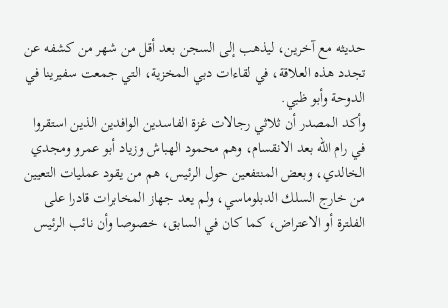حديثه مع آخرين، ليذهب إلى السجن بعد أقل من شهر من كشفه عن تجدد هذه العلاقة، في لقاءات دبي المخزية، التي جمعت سفيرينا في الدوحة وأبو ظبي.
وأكد المصدر أن ثلاثي رجالات غزة الفاسدين الوافدين الذين استقروا في رام الله بعد الانقسام، وهم محمود الهباش وزياد أبو عمرو ومجدي الخالدي، وبعض المنتفعين حول الرئيس، هم من يقود عمليات التعيين من خارج السلك الدبلوماسي، ولم يعد جهاز المخابرات قادرا على الفلترة أو الاعتراض، كما كان في السابق، خصوصا وأن نائب الرئيس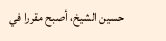حسين الشيخ، أصبح مقررا في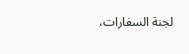لجنة السفارات،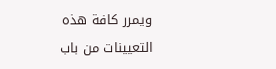ويمرر كافة هذه التعيينات من باب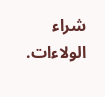شراء الولاءات.